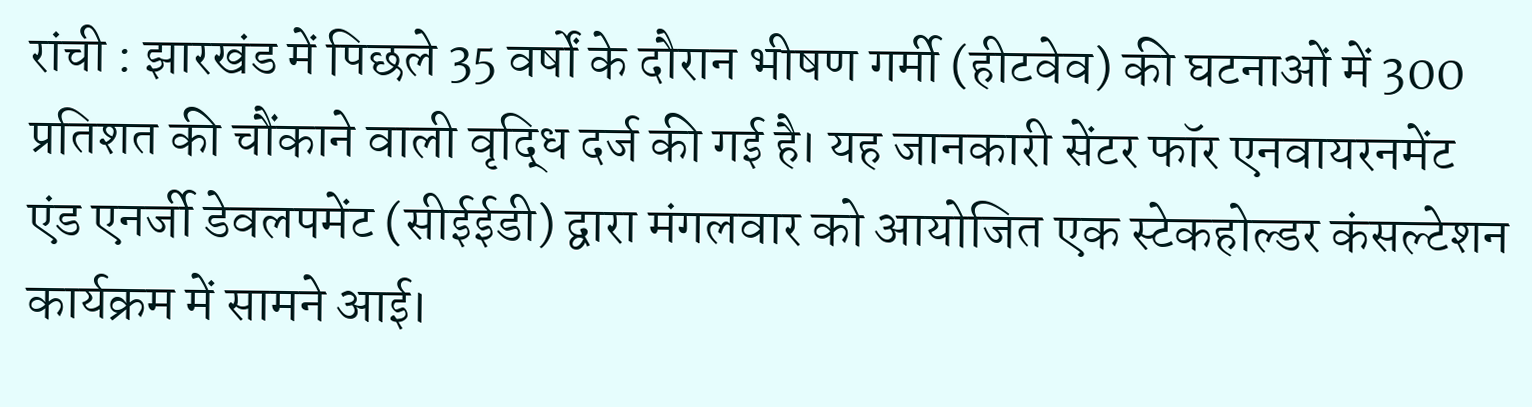रांची : झारखंड में पिछले 35 वर्षों के दौरान भीषण गर्मी (हीटवेव) की घटनाओं में 300 प्रतिशत की चौंकाने वाली वृद्धि दर्ज की गई है। यह जानकारी सेंटर फॉर एनवायरनमेंट एंड एनर्जी डेवलपमेंट (सीईईडी) द्वारा मंगलवार को आयोजित एक स्टेकहोल्डर कंसल्टेशन कार्यक्रम में सामने आई।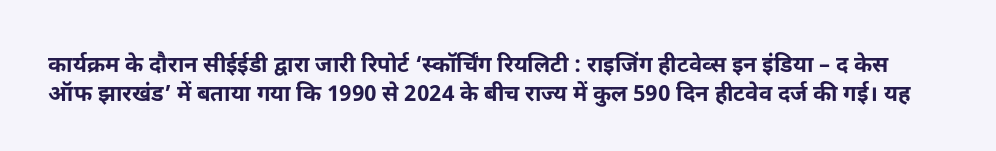कार्यक्रम के दौरान सीईईडी द्वारा जारी रिपोर्ट ‘स्कॉर्चिंग रियलिटी : राइजिंग हीटवेव्स इन इंडिया – द केस ऑफ झारखंड’ में बताया गया कि 1990 से 2024 के बीच राज्य में कुल 590 दिन हीटवेव दर्ज की गई। यह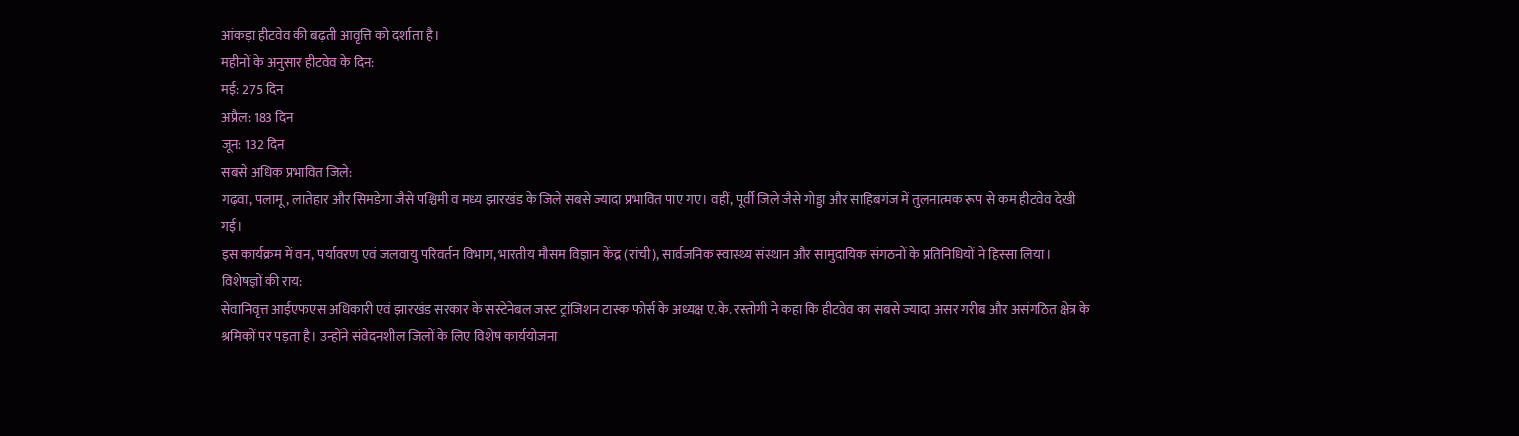आंकड़ा हीटवेव की बढ़ती आवृत्ति को दर्शाता है।
महीनों के अनुसार हीटवेव के दिन:
मई: 275 दिन
अप्रैल: 183 दिन
जून: 132 दिन
सबसे अधिक प्रभावित जिले:
गढ़वा, पलामू, लातेहार और सिमडेगा जैसे पश्चिमी व मध्य झारखंड के जिले सबसे ज्यादा प्रभावित पाए गए। वहीं, पूर्वी जिले जैसे गोड्डा और साहिबगंज में तुलनात्मक रूप से कम हीटवेव देखी गई।
इस कार्यक्रम में वन, पर्यावरण एवं जलवायु परिवर्तन विभाग, भारतीय मौसम विज्ञान केंद्र (रांची), सार्वजनिक स्वास्थ्य संस्थान और सामुदायिक संगठनों के प्रतिनिधियों ने हिस्सा लिया।
विशेषज्ञों की राय:
सेवानिवृत्त आईएफएस अधिकारी एवं झारखंड सरकार के सस्टेनेबल जस्ट ट्रांजिशन टास्क फोर्स के अध्यक्ष ए.के. रस्तोगी ने कहा कि हीटवेव का सबसे ज्यादा असर गरीब और असंगठित क्षेत्र के श्रमिकों पर पड़ता है। उन्होंने संवेदनशील जिलों के लिए विशेष कार्ययोजना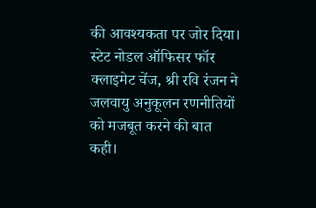की आवश्यकता पर जोर दिया।
स्टेट नोडल ऑफिसर फॉर क्लाइमेट चेंज, श्री रवि रंजन ने जलवायु अनुकूलन रणनीतियों को मजबूत करने की बात कही।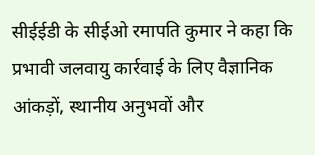सीईईडी के सीईओ रमापति कुमार ने कहा कि प्रभावी जलवायु कार्रवाई के लिए वैज्ञानिक आंकड़ों, स्थानीय अनुभवों और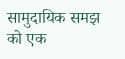सामुदायिक समझ को एक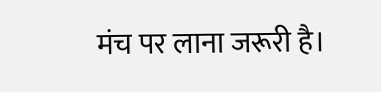मंच पर लाना जरूरी है।